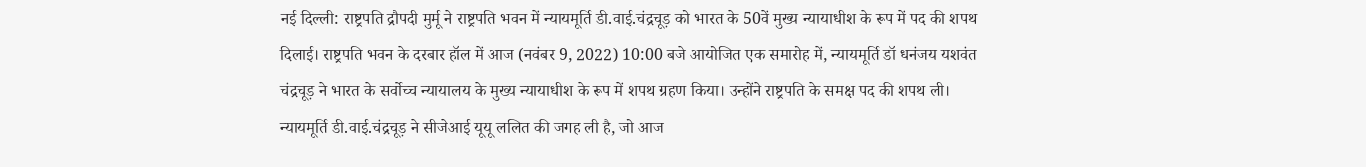नई दिल्ली: राष्ट्रपति द्रौपदी मुर्मू ने राष्ट्रपति भवन में न्यायमूर्ति डी.वाई.चंद्रचूड़ को भारत के 50वें मुख्य न्यायाधीश के रूप में पद की शपथ दिलाई। राष्ट्रपति भवन के दरबार हॉल में आज (नवंबर 9, 2022) 10:00 बजे आयोजित एक समारोह में, न्यायमूर्ति डॉ धनंजय यशवंत चंद्रचूड़ ने भारत के सर्वोच्च न्यायालय के मुख्य न्यायाधीश के रूप में शपथ ग्रहण किया। उन्होंने राष्ट्रपति के समक्ष पद की शपथ ली।
न्यायमूर्ति डी.वाई.चंद्रचूड़ ने सीजेआई यूयू ललित की जगह ली है, जो आज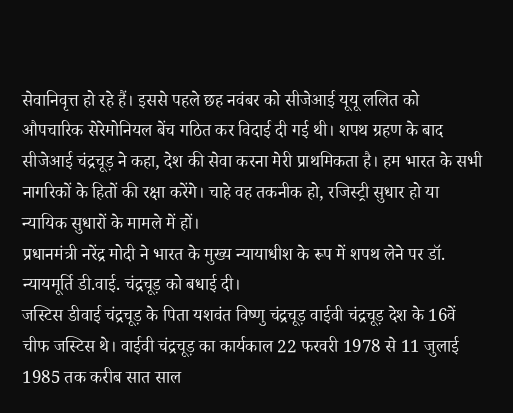सेवानिवृत्त हो रहे हैं। इससे पहले छह नवंबर को सीजेआई यूयू ललित को औपचारिक सेरेमोनियल बेंच गठित कर विदाई दी गई थी। शपथ ग्रहण के बाद सीजेआई चंद्रचूड़ ने कहा, देश की सेवा करना मेरी प्राथमिकता है। हम भारत के सभी नागरिकों के हितों की रक्षा करेंगे। चाहे वह तकनीक हो, रजिस्ट्री सुधार हो या न्यायिक सुधारों के मामले में हों।
प्रधानमंत्री नरेंद्र मोदी ने भारत के मुख्य न्यायाधीश के रूप में शपथ लेने पर डॉ. न्यायमूर्ति डी.वाई. चंद्रचूड़ को बधाई दी।
जस्टिस डीवाई चंद्रचूड़ के पिता यशवंत विष्णु चंद्रचूड़ वाईवी चंद्रचूड़ देश के 16वें चीफ जस्टिस थे। वाईवी चंद्रचूड़ का कार्यकाल 22 फरवरी 1978 से 11 जुलाई 1985 तक करीब सात साल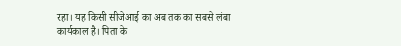रहा। यह किसी सीजेआई का अब तक का सबसे लंबा कार्यकाल है। पिता के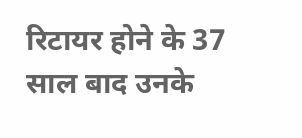रिटायर होने के 37 साल बाद उनके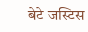बेटे जस्टिस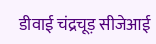डीवाई चंद्रचूड़ सीजेआई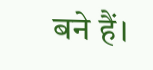बने हैं।